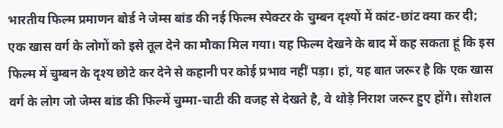भारतीय फिल्म प्रमाणन बोर्ड ने जेम्स बांड की नई फिल्म स्पेक्टर के चुम्बन दृश्यों में कांट-छांट क्या कर दी; एक खास वर्ग के लोगों को इसे तूल देने का मौका मिल गया। यह फिल्म देखने के बाद में कह सकता हूं कि इस फिल्म में चुम्बन के दृश्य छोटे कर देने से कहानी पर कोई प्रभाव नहीं पड़ा। हां, यह बात जरूर है कि एक खास वर्ग के लोग जो जेम्स बांड की फिल्में चुम्मा-चाटी की वजह से देखते है, वे थोड़े निराश जरूर हुए होंगे। सोशल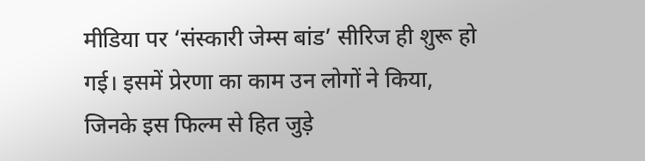मीडिया पर ‘संस्कारी जेम्स बांड’ सीरिज ही शुरू हो गई। इसमें प्रेरणा का काम उन लोगों ने किया, जिनके इस फिल्म से हित जुड़े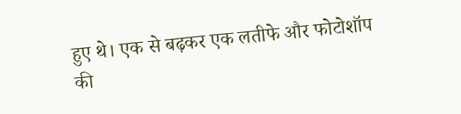हुए थे। एक से बढ़कर एक लतीफे और फोटोशॉप की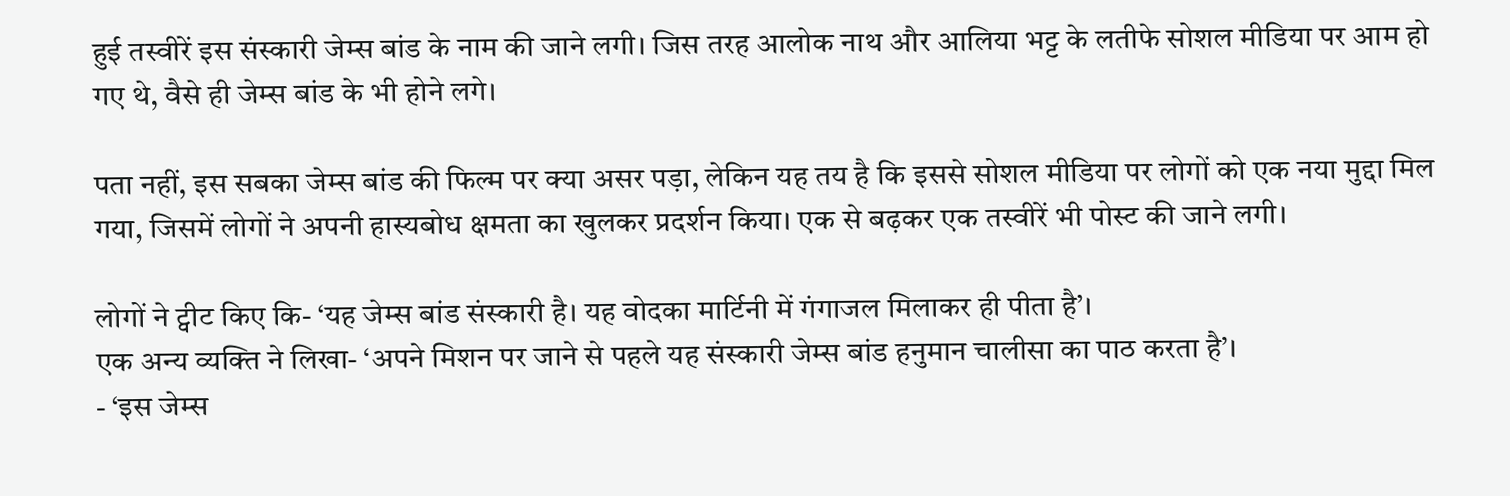हुई तस्वीरें इस संस्कारी जेम्स बांड के नाम की जाने लगी। जिस तरह आलोक नाथ और आलिया भट्ट के लतीफे सोशल मीडिया पर आम हो गए थे, वैसे ही जेम्स बांड के भी होने लगे।

पता नहीं, इस सबका जेम्स बांड की फिल्म पर क्या असर पड़ा, लेकिन यह तय है कि इससे सोशल मीडिया पर लोगों को एक नया मुद्दा मिल गया, जिसमें लोगों ने अपनी हास्यबोध क्षमता का खुलकर प्रदर्शन किया। एक से बढ़कर एक तस्वीरें भी पोस्ट की जाने लगी।

लोगों ने ट्वीट किए कि- ‘यह जेम्स बांड संस्कारी है। यह वोदका मार्टिनी में गंगाजल मिलाकर ही पीता है’।
एक अन्य व्यक्ति ने लिखा- ‘अपने मिशन पर जाने से पहले यह संस्कारी जेम्स बांड हनुमान चालीसा का पाठ करता है’।
- ‘इस जेम्स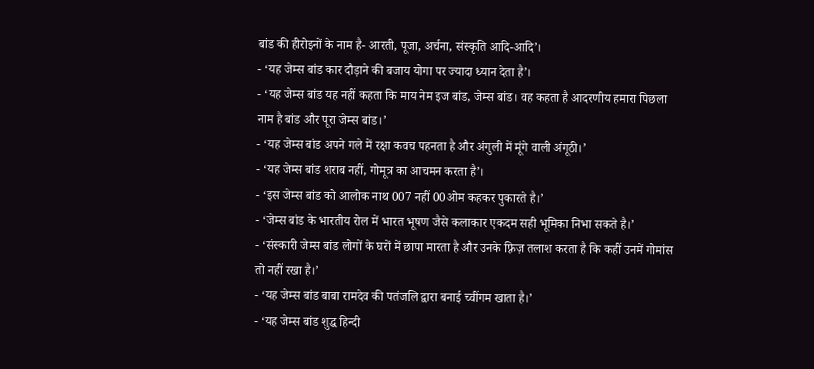बांड की हीरोइनों के नाम है- आरती, पूजा, अर्चना, संस्कृति आदि-आदि’।
- ‘यह जेम्स बांड कार दौड़ाने की बजाय योगा पर ज्यादा ध्यान देता है’।
- ‘यह जेम्स बांड यह नहीं कहता कि माय नेम इज बांड, जेम्स बांड। वह कहता है आदरणीय हमारा पिछला नाम है बांड और पूरा जेम्स बांड।’
- ‘यह जेम्स बांड अपने गले में रक्षा कवच पहनता है और अंगुली में मूंगे वाली अंगूठी।’
- ‘यह जेम्स बांड शराब नहीं, गोमूत्र का आचमन करता है’।
- ‘इस जेम्स बांड को आलोक नाथ 007 नहीं 00ओम कहकर पुकारते है।’
- ‘जेम्स बांड के भारतीय रोल में भारत भूषण जैसे कलाकार एकदम सही भूमिका निभा सकते है।’
- ‘संस्कारी जेम्स बांड लोगों के घरों में छापा मारता है और उनके फ़्रिज़ तलाश करता है कि कहीं उनमें गोमांस तो नहीं रखा है।’
- ‘यह जेम्स बांड बाबा रामदेव की पतंजलि द्वारा बनाई च्वींगम खाता है।’
- ‘यह जेम्स बांड शुद्ध हिन्दी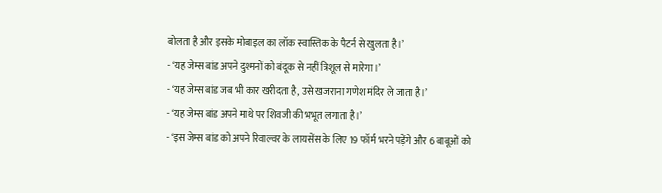बोलता है और इसके मोबाइल का लॉक स्वास्तिक के पैटर्न से खुलता है।’
- ‘यह जेम्स बांड अपने दुश्मनों को बंदूक से नहीं त्रिशूल से मारेगा।’
- ‘यह जेम्स बांड जब भी कार खरीदता है, उसे खजराना गणेश मंदिर ले जाता है।’
- ‘यह जेम्स बांड अपने माथे पर शिवजी की भभूत लगाता है।’
- ‘इस जेम्स बांड को अपने रिवाल्वर के लायसेंस के लिए 19 फॉर्म भरने पड़ेंगे और 6 बाबूओं को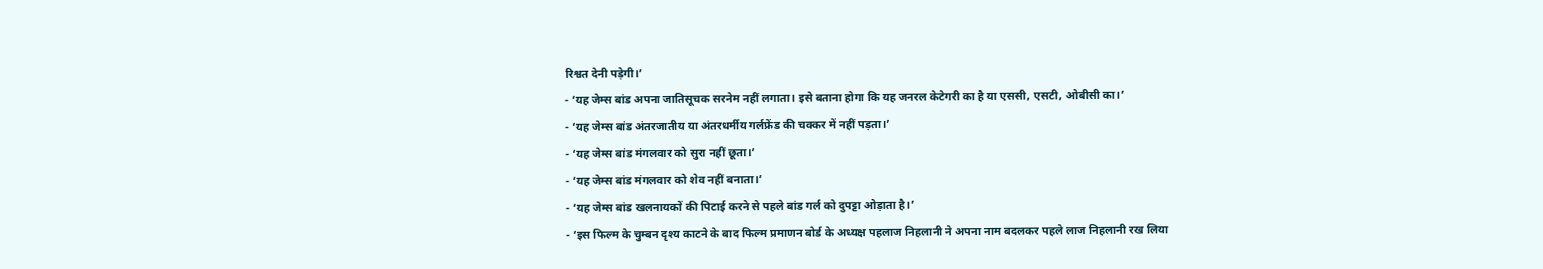रिश्वत देनी पड़ेगी।’
- ‘यह जेम्स बांड अपना जातिसूचक सरनेम नहीं लगाता। इसे बताना होगा कि यह जनरल केटेगरी का है या एससी, एसटी, ओबीसी का।’
- ‘यह जेम्स बांड अंतरजातीय या अंतरधर्मीय गर्लफ्रेंड की चक्कर में नहीं पड़ता।’
- ‘यह जेम्स बांड मंगलवार को सुरा नहीं छूता।’
- ‘यह जेम्स बांड मंगलवार को शेव नहीं बनाता।’
- ‘यह जेम्स बांड खलनायकों की पिटाई करने से पहले बांड गर्ल को दुपट्टा ओड़ाता है।’
- ‘इस फिल्म के चुम्बन दृश्य काटने के बाद फिल्म प्रमाणन बोर्ड के अध्यक्ष पहलाज निहलानी ने अपना नाम बदलकर पहले लाज निहलानी रख लिया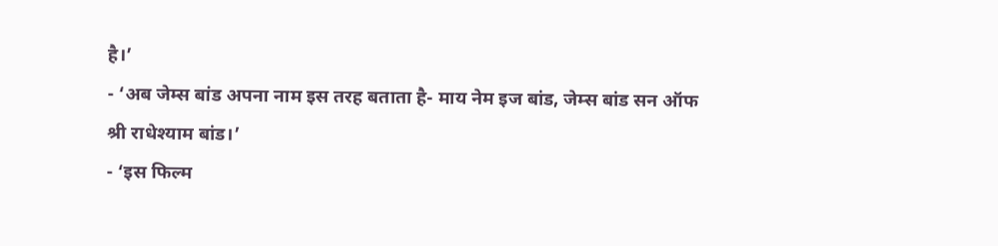है।’
- ‘अब जेम्स बांड अपना नाम इस तरह बताता है- माय नेम इज बांड, जेम्स बांड सन ऑफ श्री राधेश्याम बांड।’
- ‘इस फिल्म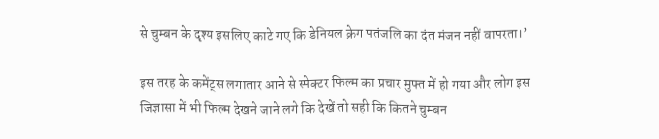से चुम्बन के दृश्य इसलिए काटे गए कि डेनियल क्रेग पतंजलि का दंत मंजन नहीं वापरता।’

इस तरह के कमेंट्स लगातार आने से स्पेक्टर फिल्म का प्रचार मुफ्त में हो गया और लोग इस जिज्ञासा में भी फिल्म देखने जाने लगे कि देखें तो सही कि कितने चुम्बन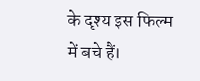के दृश्य इस फिल्म में बचे हैं।